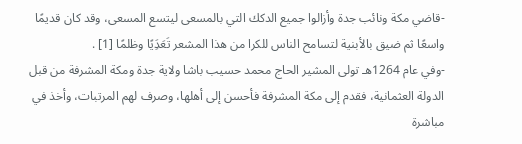-قاضي مكة ونائب جدة وأزالوا جميع الدكك التي بالمسعى ليتسع المسعى، وقد كان قديمًا واسعًا ثم ضيق بالأبنية لتسامح الناس للكرا من هذا المشعر تَعَدَِيًا وظلمًا [1] .
-وفي عام 1264هـ تولى المشير الحاج محمد حسيب باشا ولاية جدة ومكة المشرفة من قبل الدولة العثمانية، فقدم إلى مكة المشرفة فأحسن إلى أهلها، وصرف لهم المرتبات، وأخذ في مباشرة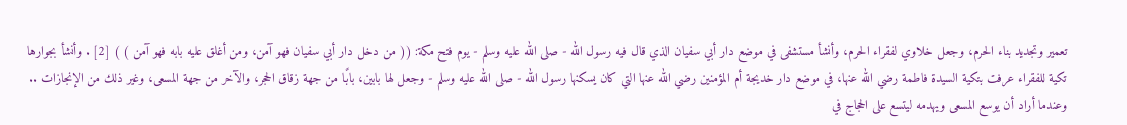تعمير وتجديد بناء الحرم، وجعل خلاوي لفقراء الحرم، وأنشأ مستشفى في موضع دار أبي سفيان الذي قال فيه رسول الله - صلى الله عليه وسلم - يوم فتح مكة: (( من دخل دار أبي سفيان فهو آمن، ومن أغلق عليه بابه فهو آمن ) ) [2] . وأنشأ بجوارها تكية للفقراء عرفت بتكية السيدة فاطمة رضي الله عنها، في موضع دار خديجة أم المؤمنين رضي الله عنها التي كان يسكنها رسول الله - صلى الله عليه وسلم - وجعل لها بابين، بابًا من جهة زقاق الحجر، والآخر من جهة المسعى، وغير ذلك من الإنجازات .. وعندما أراد أن يوسع المسعى ويهدمه ليتسع على الحجاج في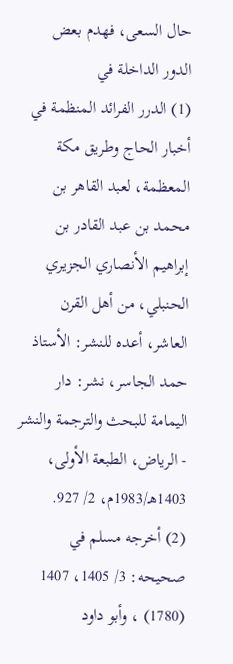حال السعى، فهدم بعض الدور الداخلة في
(1) الدرر الفرائد المنظمة في أخبار الحاج وطريق مكة المعظمة، لعبد القاهر بن محمد بن عبد القادر بن إبراهيم الأنصاري الجزيري الحنبلي، من أهل القرن العاشر، أعده للنشر: الأستاذ حمد الجاسر، نشر: دار اليمامة للبحث والترجمة والنشر - الرياض، الطبعة الأولى، 1403هـ/1983م، 2/ 927.
(2) أخرجه مسلم في صحيحه: 3/ 1405، 1407 (1780) ، وأبو داود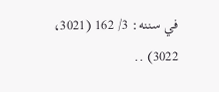في سننه: 3/ 162 (3021، 3022) ..